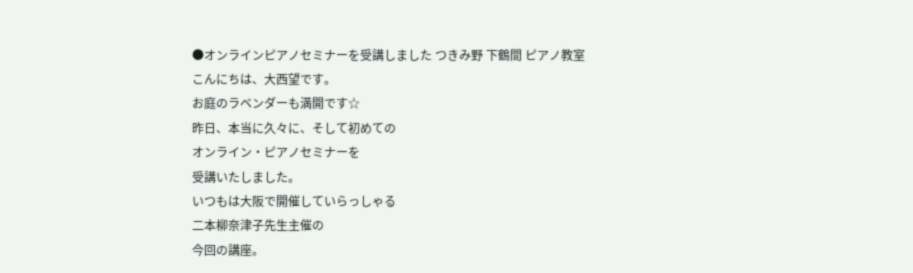●オンラインピアノセミナーを受講しました つきみ野 下鶴間 ピアノ教室
こんにちは、大西望です。
お庭のラベンダーも満開です☆
昨日、本当に久々に、そして初めての
オンライン・ピアノセミナーを
受講いたしました。
いつもは大阪で開催していらっしゃる
二本柳奈津子先生主催の
今回の講座。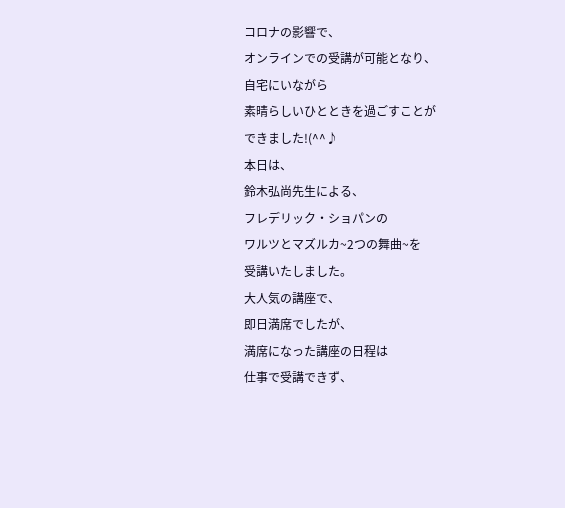コロナの影響で、
オンラインでの受講が可能となり、
自宅にいながら
素晴らしいひとときを過ごすことが
できました!(^^♪
本日は、
鈴木弘尚先生による、
フレデリック・ショパンの
ワルツとマズルカ~2つの舞曲~を
受講いたしました。
大人気の講座で、
即日満席でしたが、
満席になった講座の日程は
仕事で受講できず、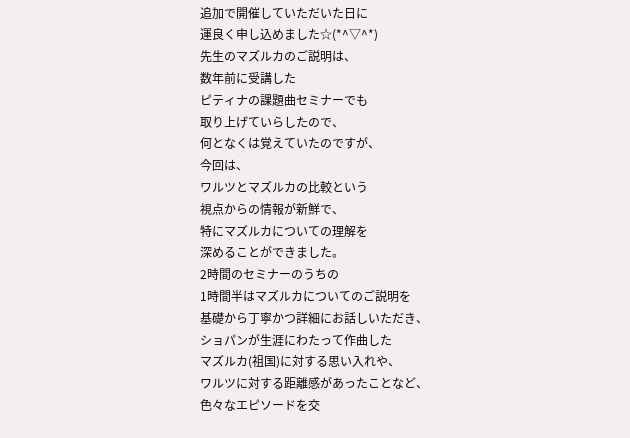追加で開催していただいた日に
運良く申し込めました☆(*^▽^*)
先生のマズルカのご説明は、
数年前に受講した
ピティナの課題曲セミナーでも
取り上げていらしたので、
何となくは覚えていたのですが、
今回は、
ワルツとマズルカの比較という
視点からの情報が新鮮で、
特にマズルカについての理解を
深めることができました。
2時間のセミナーのうちの
1時間半はマズルカについてのご説明を
基礎から丁寧かつ詳細にお話しいただき、
ショパンが生涯にわたって作曲した
マズルカ(祖国)に対する思い入れや、
ワルツに対する距離感があったことなど、
色々なエピソードを交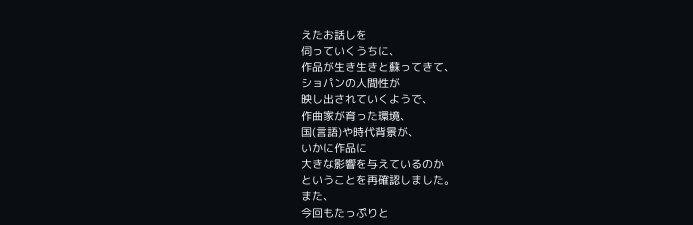えたお話しを
伺っていくうちに、
作品が生き生きと蘇ってきて、
ショパンの人間性が
映し出されていくようで、
作曲家が育った環境、
国(言語)や時代背景が、
いかに作品に
大きな影響を与えているのか
ということを再確認しました。
また、
今回もたっぷりと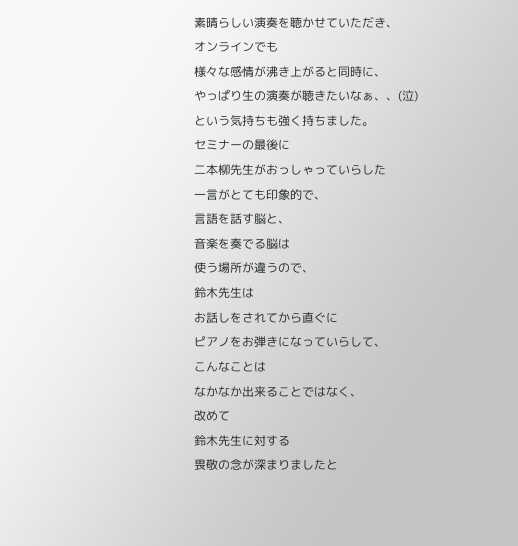素晴らしい演奏を聴かせていただき、
オンラインでも
様々な感情が沸き上がると同時に、
やっぱり生の演奏が聴きたいなぁ、、(泣)
という気持ちも強く持ちました。
セミナーの最後に
二本柳先生がおっしゃっていらした
一言がとても印象的で、
言語を話す脳と、
音楽を奏でる脳は
使う場所が違うので、
鈴木先生は
お話しをされてから直ぐに
ピアノをお弾きになっていらして、
こんなことは
なかなか出来ることではなく、
改めて
鈴木先生に対する
畏敬の念が深まりましたと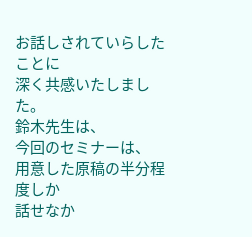お話しされていらしたことに
深く共感いたしました。
鈴木先生は、
今回のセミナーは、
用意した原稿の半分程度しか
話せなか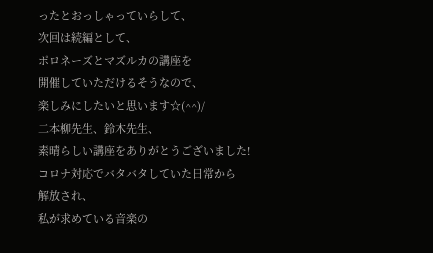ったとおっしゃっていらして、
次回は続編として、
ポロネーズとマズルカの講座を
開催していただけるそうなので、
楽しみにしたいと思います☆(^^)/
二本柳先生、鈴木先生、
素晴らしい講座をありがとうございました!
コロナ対応でバタバタしていた日常から
解放され、
私が求めている音楽の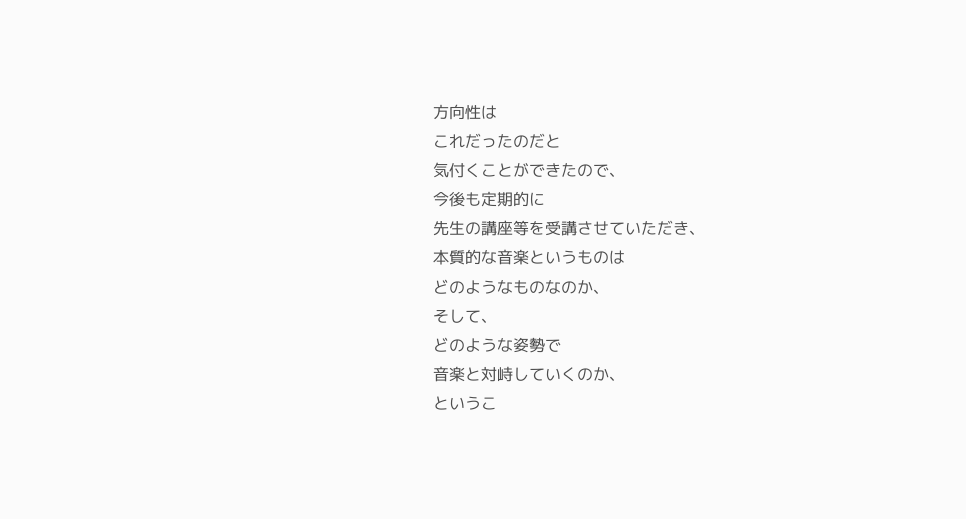方向性は
これだったのだと
気付くことができたので、
今後も定期的に
先生の講座等を受講させていただき、
本質的な音楽というものは
どのようなものなのか、
そして、
どのような姿勢で
音楽と対峙していくのか、
というこ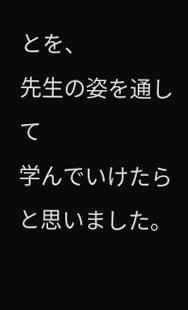とを、
先生の姿を通して
学んでいけたらと思いました。